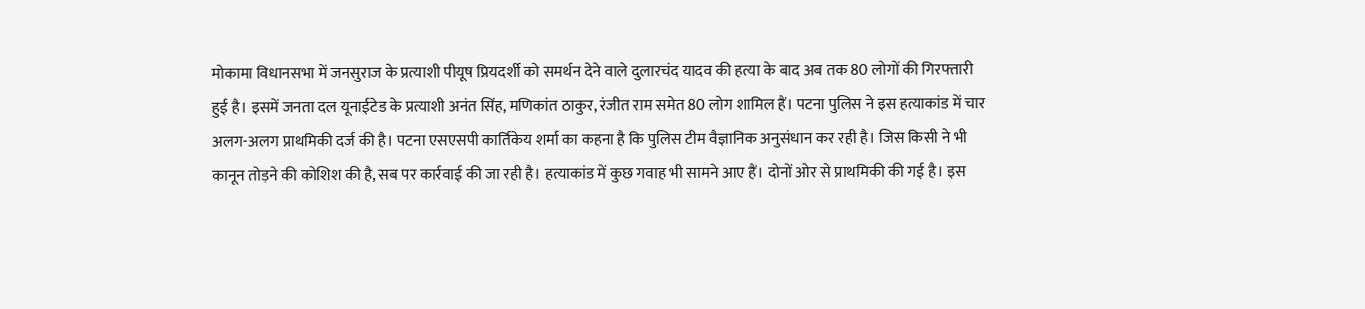मोकामा विधानसभा में जनसुराज के प्रत्याशी पीयूष प्रियदर्शी को समर्थन देने वाले दुलारचंद यादव की हत्या के बाद अब तक 80 लोगों की गिरफ्तारी हुई है। इसमें जनता दल यूनाईटेड के प्रत्याशी अनंत सिंह, मणिकांत ठाकुर, रंजीत राम समेत 80 लोग शामिल हैं। पटना पुलिस ने इस हत्याकांड में चार अलग-अलग प्राथमिकी दर्ज की है। पटना एसएसपी कार्तिकेय शर्मा का कहना है कि पुलिस टीम वैज्ञानिक अनुसंधान कर रही है। जिस किसी ने भी कानून तोड़ने की कोशिश की है, सब पर कार्रवाई की जा रही है। हत्याकांड में कुछ गवाह भी सामने आए हैं। दोनों ओर से प्राथमिकी की गई है। इस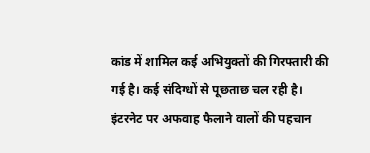कांड में शामिल कई अभियुक्तों की गिरफ्तारी की गई है। कई संदिग्धों से पूछताछ चल रही है। इंटरनेट पर अफवाह फैलाने वालों की पहचान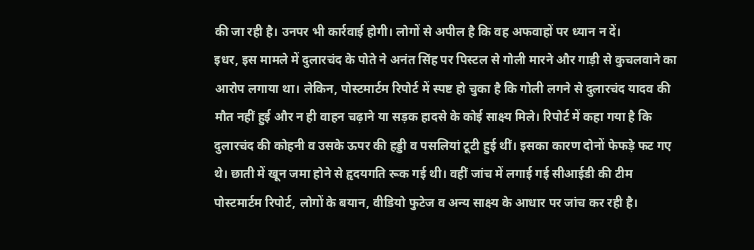की जा रही है। उनपर भी कार्रवाई होगी। लोगों से अपील है कि वह अफवाहों पर ध्यान न दें।
इधर, इस मामले में दुलारचंद के पोते ने अनंत सिंह पर पिस्टल से गोली मारने और गाड़ी से कुचलवाने का आरोप लगाया था। लेकिन, पोस्टमार्टम रिपोर्ट में स्पष्ट हो चुका है कि गोली लगने से दुलारचंद यादव की मौत नहीं हुई और न ही वाहन चढ़ाने या सड़क हादसे के कोई साक्ष्य मिले। रिपोर्ट में कहा गया है कि दुलारचंद की कोहनी व उसके ऊपर की हड्डी व पसलियां टूटी हुई थीं। इसका कारण दोनों फेफड़े फट गए थे। छाती में खून जमा होने से हृदयगति रूक गई थी। वहीं जांच में लगाई गई सीआईडी की टीम पोस्टमार्टम रिपोर्ट, लोगों के बयान, वीडियो फुटेज व अन्य साक्ष्य के आधार पर जांच कर रही है।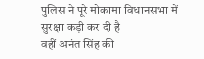पुलिस ने पूरे मोकामा विधानसभा में सुरक्षा कड़ी कर दी है
वहीं अनंत सिंह की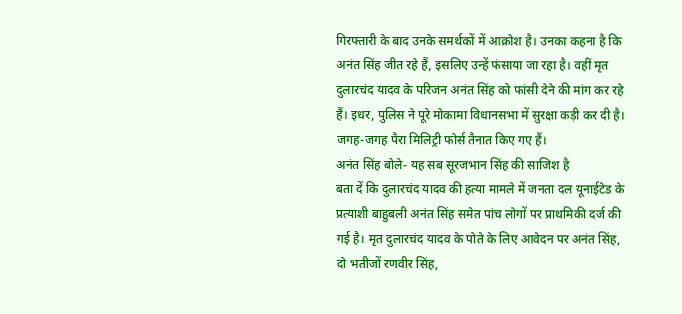गिरफ्तारी के बाद उनके समर्थकों में आक्रोश है। उनका कहना है कि अनंत सिंह जीत रहे हैं, इसलिए उन्हें फंसाया जा रहा है। वहीं मृत दुलारचंद यादव के परिजन अनंत सिंह को फांसी देने की मांग कर रहे हैं। इधर, पुलिस ने पूरे मोकामा विधानसभा में सुरक्षा कड़ी कर दी है। जगह-जगह पैरा मिलिट्री फोर्स तैनात किए गए हैं।
अनंत सिंह बोले- यह सब सूरजभान सिंह की साजिश है
बता दें कि दुलारचंद यादव की हत्या मामले में जनता दल यूनाईटेड के प्रत्याशी बाहुबली अनंत सिंह समेत पांच लोगों पर प्राथमिकी दर्ज की गई है। मृत दुलारचंद यादव के पोते के लिए आवेदन पर अनंत सिंह, दो भतीजों रणवीर सिंह,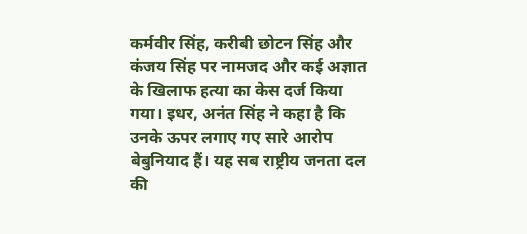कर्मवीर सिंह, करीबी छोटन सिंह और कंजय सिंह पर नामजद और कई अज्ञात के खिलाफ हत्या का केस दर्ज किया गया। इधर, अनंत सिंह ने कहा है कि उनके ऊपर लगाए गए सारे आरोप बेबुनियाद हैं। यह सब राष्ट्रीय जनता दल की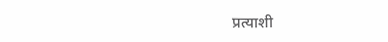प्रत्याशी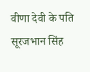वीणा देवी के पति सूरजभान सिंह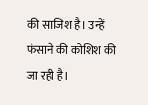की साजिश है। उन्हें फंसाने की कोशिश की जा रही है।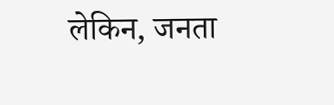लेकिन, जनता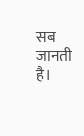सब जानती है।